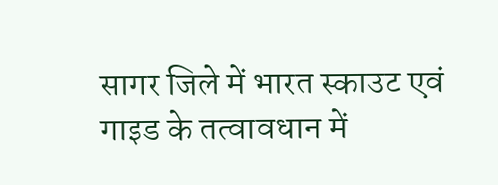सागर जिले में भारत स्काउट एवं गाइड के तत्वावधान में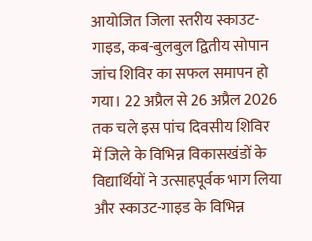आयोजित जिला स्तरीय स्काउट-गाइड, कब-बुलबुल द्वितीय सोपान जांच शिविर का सफल समापन हो गया। 22 अप्रैल से 26 अप्रैल 2026 तक चले इस पांच दिवसीय शिविर में जिले के विभिन्न विकासखंडों के विद्यार्थियों ने उत्साहपूर्वक भाग लिया और स्काउट-गाइड के विभिन्न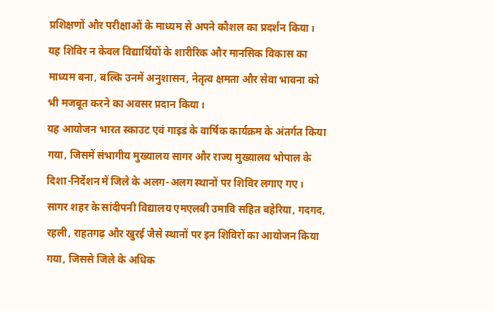प्रशिक्षणों और परीक्षाओं के माध्यम से अपने कौशल का प्रदर्शन किया। यह शिविर न केवल विद्यार्थियों के शारीरिक और मानसिक विकास का माध्यम बना, बल्कि उनमें अनुशासन, नेतृत्व क्षमता और सेवा भावना को भी मजबूत करने का अवसर प्रदान किया।
यह आयोजन भारत स्काउट एवं गाइड के वार्षिक कार्यक्रम के अंतर्गत किया गया, जिसमें संभागीय मुख्यालय सागर और राज्य मुख्यालय भोपाल के दिशा-निर्देशन में जिले के अलग-अलग स्थानों पर शिविर लगाए गए। सागर शहर के सांदीपनी विद्यालय एमएलबी उमावि सहित बहेरिया, गदगद, रहली, राहतगढ़ और खुरई जैसे स्थानों पर इन शिविरों का आयोजन किया गया, जिससे जिले के अधिक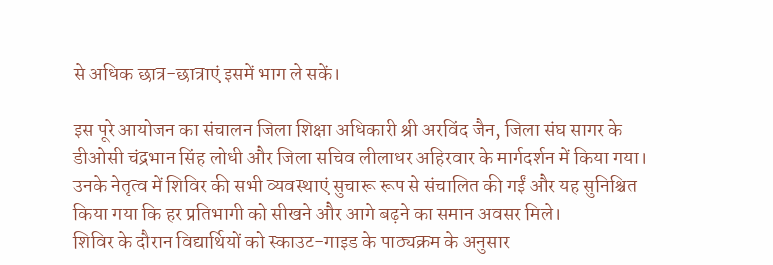से अधिक छात्र-छात्राएं इसमें भाग ले सकें।

इस पूरे आयोजन का संचालन जिला शिक्षा अधिकारी श्री अरविंद जैन, जिला संघ सागर के डीओसी चंद्रभान सिंह लोधी और जिला सचिव लीलाधर अहिरवार के मार्गदर्शन में किया गया। उनके नेतृत्व में शिविर की सभी व्यवस्थाएं सुचारू रूप से संचालित की गईं और यह सुनिश्चित किया गया कि हर प्रतिभागी को सीखने और आगे बढ़ने का समान अवसर मिले।
शिविर के दौरान विद्यार्थियों को स्काउट-गाइड के पाठ्यक्रम के अनुसार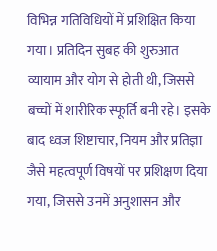विभिन्न गतिविधियों में प्रशिक्षित किया गया। प्रतिदिन सुबह की शुरुआत व्यायाम और योग से होती थी, जिससे बच्चों में शारीरिक स्फूर्ति बनी रहे। इसके बाद ध्वज शिष्टाचार, नियम और प्रतिज्ञा जैसे महत्वपूर्ण विषयों पर प्रशिक्षण दिया गया, जिससे उनमें अनुशासन और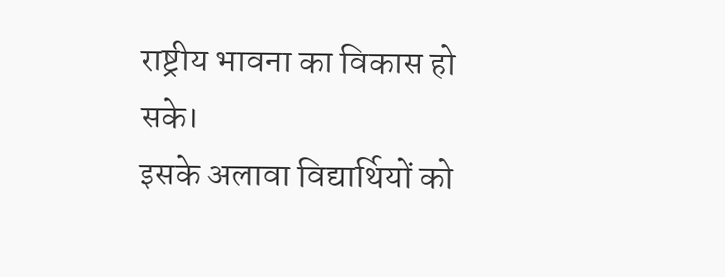राष्ट्रीय भावना का विकास हो सके।
इसके अलावा विद्यार्थियों को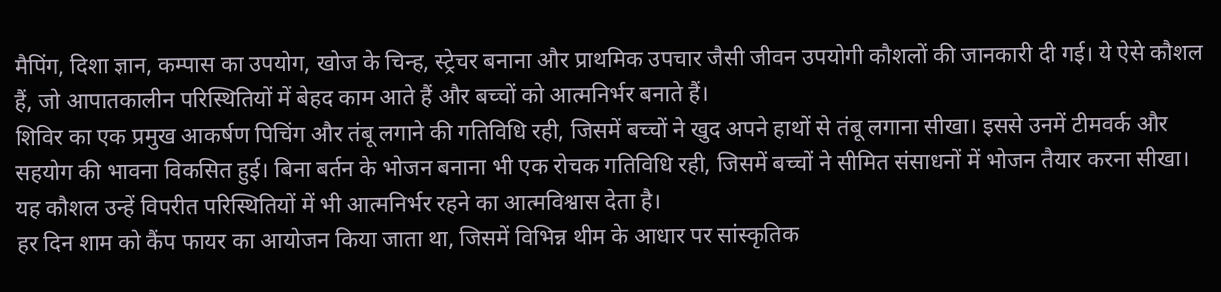मैपिंग, दिशा ज्ञान, कम्पास का उपयोग, खोज के चिन्ह, स्ट्रेचर बनाना और प्राथमिक उपचार जैसी जीवन उपयोगी कौशलों की जानकारी दी गई। ये ऐसे कौशल हैं, जो आपातकालीन परिस्थितियों में बेहद काम आते हैं और बच्चों को आत्मनिर्भर बनाते हैं।
शिविर का एक प्रमुख आकर्षण पिचिंग और तंबू लगाने की गतिविधि रही, जिसमें बच्चों ने खुद अपने हाथों से तंबू लगाना सीखा। इससे उनमें टीमवर्क और सहयोग की भावना विकसित हुई। बिना बर्तन के भोजन बनाना भी एक रोचक गतिविधि रही, जिसमें बच्चों ने सीमित संसाधनों में भोजन तैयार करना सीखा। यह कौशल उन्हें विपरीत परिस्थितियों में भी आत्मनिर्भर रहने का आत्मविश्वास देता है।
हर दिन शाम को कैंप फायर का आयोजन किया जाता था, जिसमें विभिन्न थीम के आधार पर सांस्कृतिक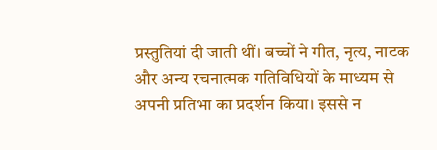प्रस्तुतियां दी जाती थीं। बच्चों ने गीत, नृत्य, नाटक और अन्य रचनात्मक गतिविधियों के माध्यम से अपनी प्रतिभा का प्रदर्शन किया। इससे न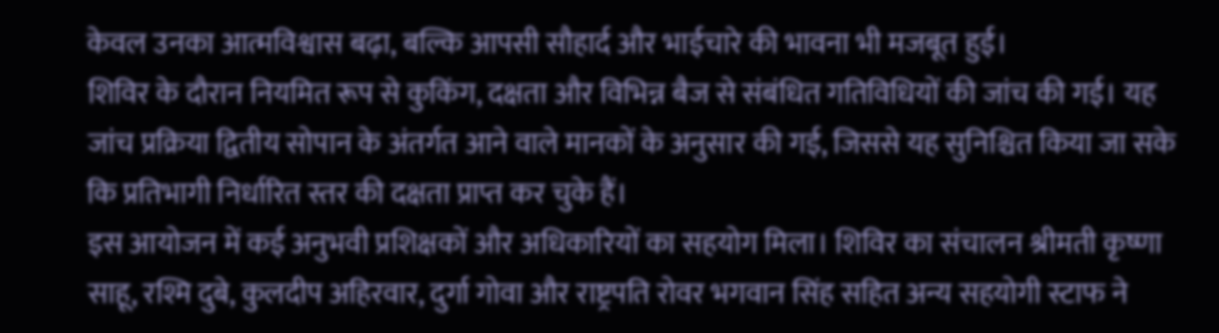केवल उनका आत्मविश्वास बढ़ा, बल्कि आपसी सौहार्द और भाईचारे की भावना भी मजबूत हुई।
शिविर के दौरान नियमित रूप से कुकिंग, दक्षता और विभिन्न बैज से संबंधित गतिविधियों की जांच की गई। यह जांच प्रक्रिया द्वितीय सोपान के अंतर्गत आने वाले मानकों के अनुसार की गई, जिससे यह सुनिश्चित किया जा सके कि प्रतिभागी निर्धारित स्तर की दक्षता प्राप्त कर चुके हैं।
इस आयोजन में कई अनुभवी प्रशिक्षकों और अधिकारियों का सहयोग मिला। शिविर का संचालन श्रीमती कृष्णा साहू, रश्मि दुबे, कुलदीप अहिरवार, दुर्गा गोवा और राष्ट्रपति रोवर भगवान सिंह सहित अन्य सहयोगी स्टाफ ने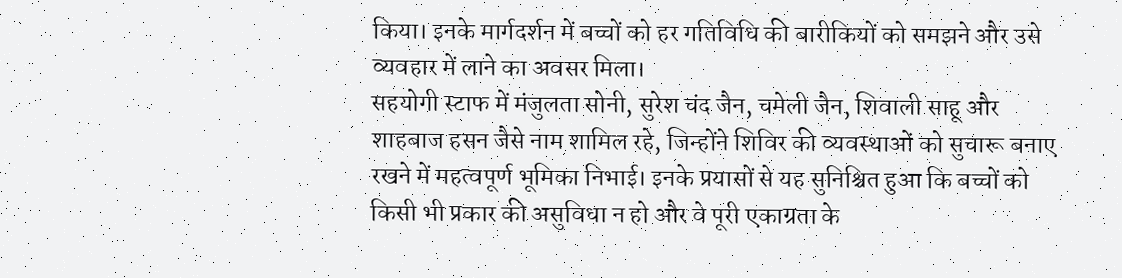किया। इनके मार्गदर्शन में बच्चों को हर गतिविधि की बारीकियों को समझने और उसे व्यवहार में लाने का अवसर मिला।
सहयोगी स्टाफ में मंजुलता सोनी, सुरेश चंद जैन, चमेली जैन, शिवाली साहू और शाहबाज हसन जैसे नाम शामिल रहे, जिन्होंने शिविर की व्यवस्थाओं को सुचारू बनाए रखने में महत्वपूर्ण भूमिका निभाई। इनके प्रयासों से यह सुनिश्चित हुआ कि बच्चों को किसी भी प्रकार की असुविधा न हो और वे पूरी एकाग्रता के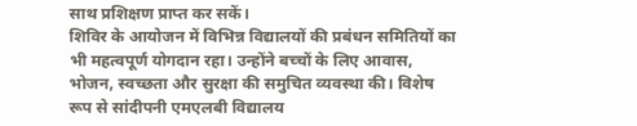साथ प्रशिक्षण प्राप्त कर सकें।
शिविर के आयोजन में विभिन्न विद्यालयों की प्रबंधन समितियों का भी महत्वपूर्ण योगदान रहा। उन्होंने बच्चों के लिए आवास, भोजन, स्वच्छता और सुरक्षा की समुचित व्यवस्था की। विशेष रूप से सांदीपनी एमएलबी विद्यालय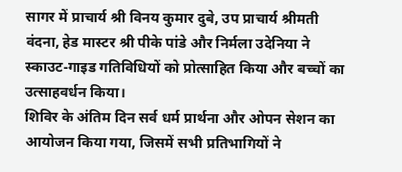सागर में प्राचार्य श्री विनय कुमार दुबे, उप प्राचार्य श्रीमती वंदना, हेड मास्टर श्री पीके पांडे और निर्मला उदेनिया ने स्काउट-गाइड गतिविधियों को प्रोत्साहित किया और बच्चों का उत्साहवर्धन किया।
शिविर के अंतिम दिन सर्व धर्म प्रार्थना और ओपन सेशन का आयोजन किया गया, जिसमें सभी प्रतिभागियों ने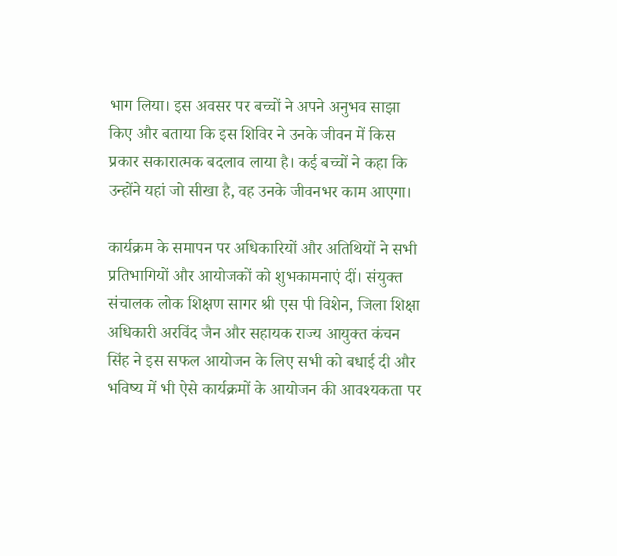भाग लिया। इस अवसर पर बच्चों ने अपने अनुभव साझा किए और बताया कि इस शिविर ने उनके जीवन में किस प्रकार सकारात्मक बदलाव लाया है। कई बच्चों ने कहा कि उन्होंने यहां जो सीखा है, वह उनके जीवनभर काम आएगा।

कार्यक्रम के समापन पर अधिकारियों और अतिथियों ने सभी प्रतिभागियों और आयोजकों को शुभकामनाएं दीं। संयुक्त संचालक लोक शिक्षण सागर श्री एस पी विशेन, जिला शिक्षा अधिकारी अरविंद जैन और सहायक राज्य आयुक्त कंचन सिंह ने इस सफल आयोजन के लिए सभी को बधाई दी और भविष्य में भी ऐसे कार्यक्रमों के आयोजन की आवश्यकता पर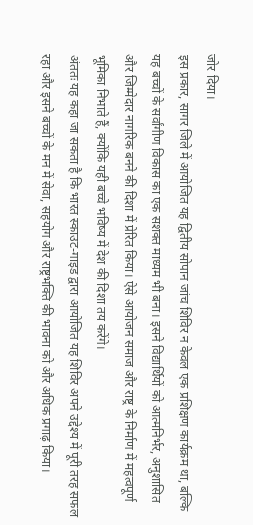जोर दिया।
इस प्रकार, सागर जिले में आयोजित यह द्वितीय सोपान जांच शिविर न केवल एक प्रशिक्षण कार्यक्रम था, बल्कि यह बच्चों के सर्वांगीण विकास का एक सशक्त माध्यम भी बना। इसने विद्यार्थियों को आत्मनिर्भर, अनुशासित और जिम्मेदार नागरिक बनने की दिशा में प्रेरित किया। ऐसे आयोजन समाज और राष्ट्र के निर्माण में महत्वपूर्ण भूमिका निभाते हैं, क्योंकि यही बच्चे भविष्य में देश की दिशा तय करेंगे।
अंततः यह कहा जा सकता है कि भारत स्काउट-गाइड द्वारा आयोजित यह शिविर अपने उद्देश्य में पूरी तरह सफल रहा और इसने बच्चों के मन में सेवा, सहयोग और राष्ट्रभक्ति की भावना को और अधिक प्रगाढ़ किया।